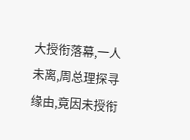大授衔落幕,一人未离,周总理探寻缘由,竟因未授衔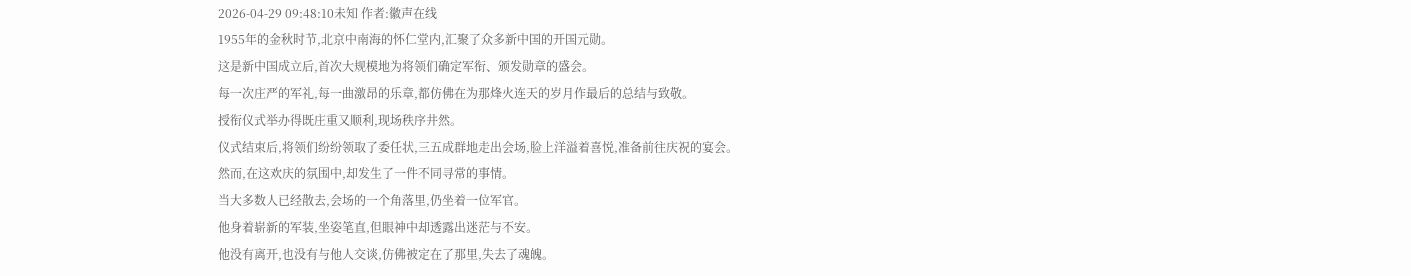2026-04-29 09:48:10未知 作者:徽声在线
1955年的金秋时节,北京中南海的怀仁堂内,汇聚了众多新中国的开国元勋。
这是新中国成立后,首次大规模地为将领们确定军衔、颁发勋章的盛会。
每一次庄严的军礼,每一曲激昂的乐章,都仿佛在为那烽火连天的岁月作最后的总结与致敬。
授衔仪式举办得既庄重又顺利,现场秩序井然。
仪式结束后,将领们纷纷领取了委任状,三五成群地走出会场,脸上洋溢着喜悦,准备前往庆祝的宴会。
然而,在这欢庆的氛围中,却发生了一件不同寻常的事情。
当大多数人已经散去,会场的一个角落里,仍坐着一位军官。
他身着崭新的军装,坐姿笔直,但眼神中却透露出迷茫与不安。
他没有离开,也没有与他人交谈,仿佛被定在了那里,失去了魂魄。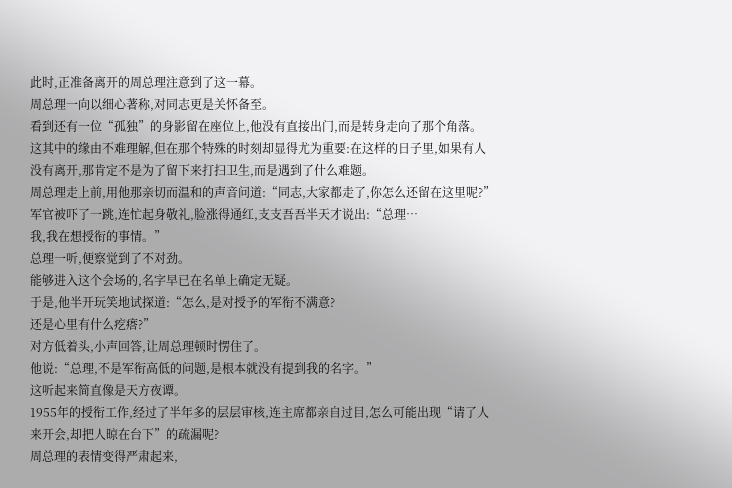此时,正准备离开的周总理注意到了这一幕。
周总理一向以细心著称,对同志更是关怀备至。
看到还有一位“孤独”的身影留在座位上,他没有直接出门,而是转身走向了那个角落。
这其中的缘由不难理解,但在那个特殊的时刻却显得尤为重要:在这样的日子里,如果有人没有离开,那肯定不是为了留下来打扫卫生,而是遇到了什么难题。
周总理走上前,用他那亲切而温和的声音问道:“同志,大家都走了,你怎么还留在这里呢?”
军官被吓了一跳,连忙起身敬礼,脸涨得通红,支支吾吾半天才说出:“总理…
我,我在想授衔的事情。”
总理一听,便察觉到了不对劲。
能够进入这个会场的,名字早已在名单上确定无疑。
于是,他半开玩笑地试探道:“怎么,是对授予的军衔不满意?
还是心里有什么疙瘩?”
对方低着头,小声回答,让周总理顿时愣住了。
他说:“总理,不是军衔高低的问题,是根本就没有提到我的名字。”
这听起来简直像是天方夜谭。
1955年的授衔工作,经过了半年多的层层审核,连主席都亲自过目,怎么可能出现“请了人来开会,却把人晾在台下”的疏漏呢?
周总理的表情变得严肃起来,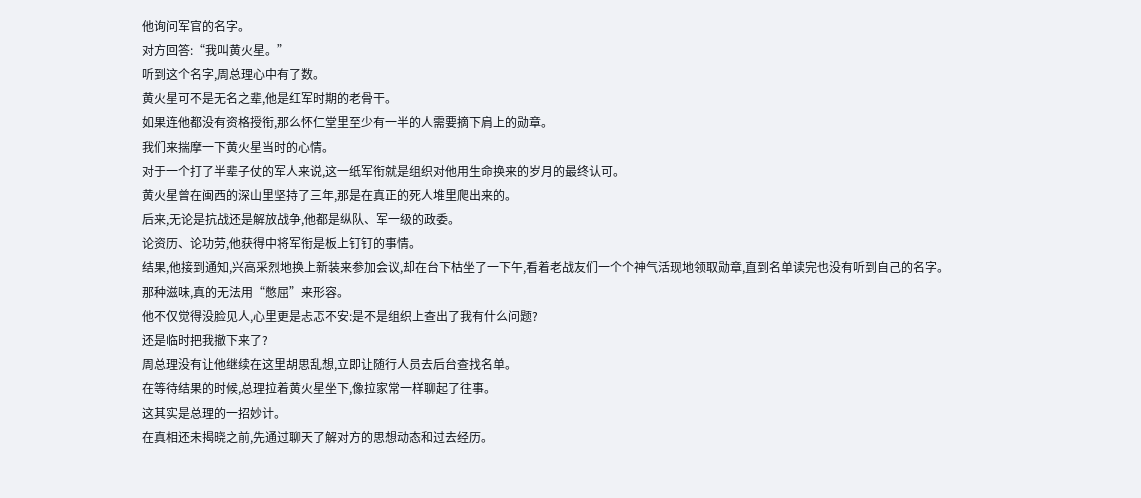他询问军官的名字。
对方回答:“我叫黄火星。”
听到这个名字,周总理心中有了数。
黄火星可不是无名之辈,他是红军时期的老骨干。
如果连他都没有资格授衔,那么怀仁堂里至少有一半的人需要摘下肩上的勋章。
我们来揣摩一下黄火星当时的心情。
对于一个打了半辈子仗的军人来说,这一纸军衔就是组织对他用生命换来的岁月的最终认可。
黄火星曾在闽西的深山里坚持了三年,那是在真正的死人堆里爬出来的。
后来,无论是抗战还是解放战争,他都是纵队、军一级的政委。
论资历、论功劳,他获得中将军衔是板上钉钉的事情。
结果,他接到通知,兴高采烈地换上新装来参加会议,却在台下枯坐了一下午,看着老战友们一个个神气活现地领取勋章,直到名单读完也没有听到自己的名字。
那种滋味,真的无法用“憋屈”来形容。
他不仅觉得没脸见人,心里更是忐忑不安:是不是组织上查出了我有什么问题?
还是临时把我撤下来了?
周总理没有让他继续在这里胡思乱想,立即让随行人员去后台查找名单。
在等待结果的时候,总理拉着黄火星坐下,像拉家常一样聊起了往事。
这其实是总理的一招妙计。
在真相还未揭晓之前,先通过聊天了解对方的思想动态和过去经历。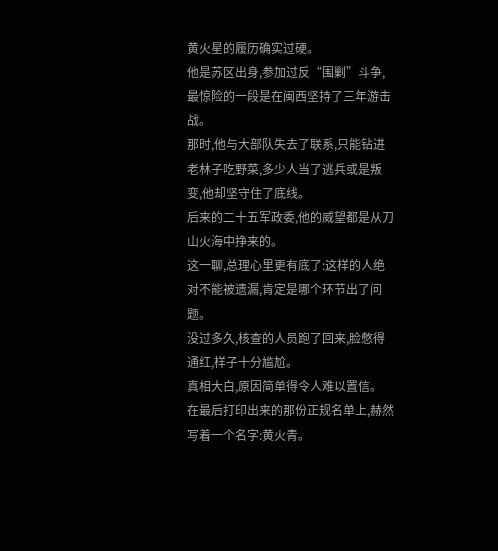黄火星的履历确实过硬。
他是苏区出身,参加过反“围剿”斗争,最惊险的一段是在闽西坚持了三年游击战。
那时,他与大部队失去了联系,只能钻进老林子吃野菜,多少人当了逃兵或是叛变,他却坚守住了底线。
后来的二十五军政委,他的威望都是从刀山火海中挣来的。
这一聊,总理心里更有底了:这样的人绝对不能被遗漏,肯定是哪个环节出了问题。
没过多久,核查的人员跑了回来,脸憋得通红,样子十分尴尬。
真相大白,原因简单得令人难以置信。
在最后打印出来的那份正规名单上,赫然写着一个名字:黄火青。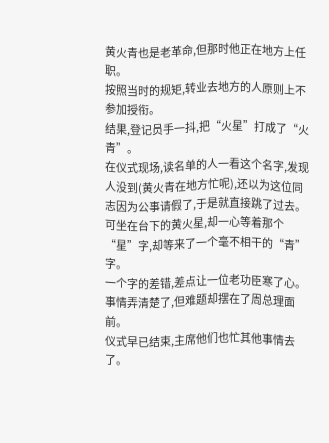黄火青也是老革命,但那时他正在地方上任职。
按照当时的规矩,转业去地方的人原则上不参加授衔。
结果,登记员手一抖,把“火星”打成了“火青”。
在仪式现场,读名单的人一看这个名字,发现人没到(黄火青在地方忙呢),还以为这位同志因为公事请假了,于是就直接跳了过去。
可坐在台下的黄火星,却一心等着那个“星”字,却等来了一个毫不相干的“青”字。
一个字的差错,差点让一位老功臣寒了心。
事情弄清楚了,但难题却摆在了周总理面前。
仪式早已结束,主席他们也忙其他事情去了。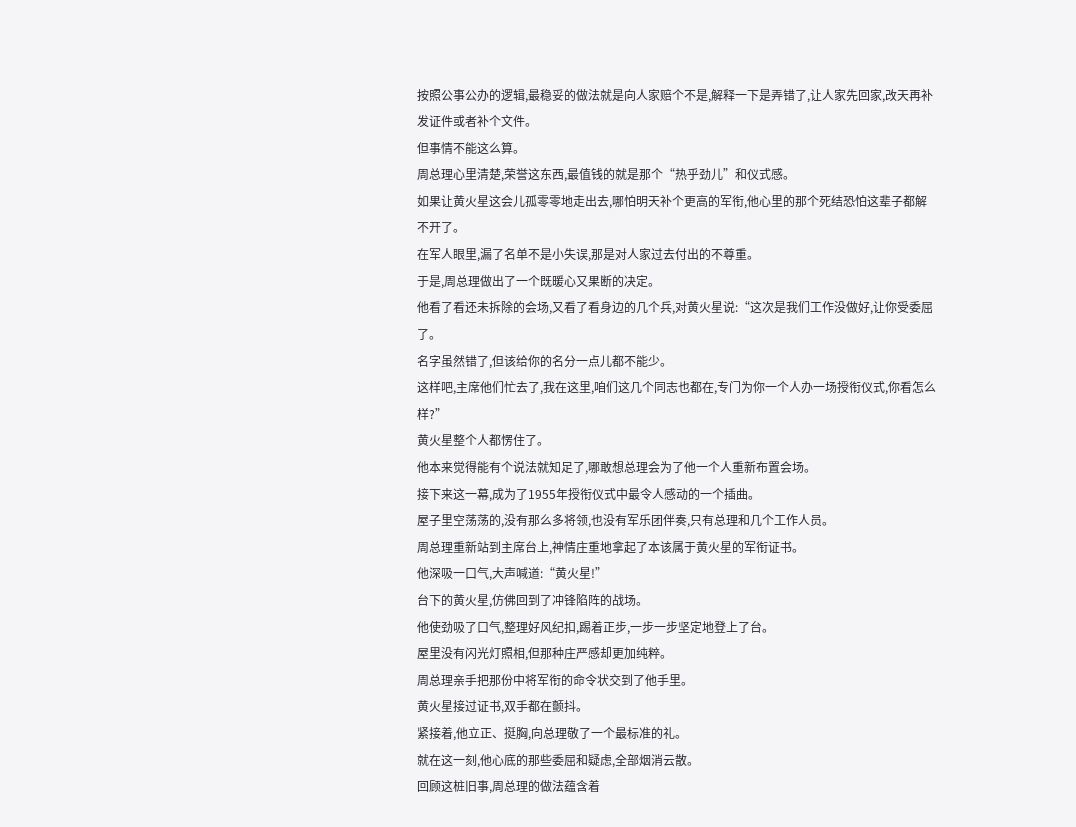按照公事公办的逻辑,最稳妥的做法就是向人家赔个不是,解释一下是弄错了,让人家先回家,改天再补发证件或者补个文件。
但事情不能这么算。
周总理心里清楚,荣誉这东西,最值钱的就是那个“热乎劲儿”和仪式感。
如果让黄火星这会儿孤零零地走出去,哪怕明天补个更高的军衔,他心里的那个死结恐怕这辈子都解不开了。
在军人眼里,漏了名单不是小失误,那是对人家过去付出的不尊重。
于是,周总理做出了一个既暖心又果断的决定。
他看了看还未拆除的会场,又看了看身边的几个兵,对黄火星说:“这次是我们工作没做好,让你受委屈了。
名字虽然错了,但该给你的名分一点儿都不能少。
这样吧,主席他们忙去了,我在这里,咱们这几个同志也都在,专门为你一个人办一场授衔仪式,你看怎么样?”
黄火星整个人都愣住了。
他本来觉得能有个说法就知足了,哪敢想总理会为了他一个人重新布置会场。
接下来这一幕,成为了1955年授衔仪式中最令人感动的一个插曲。
屋子里空荡荡的,没有那么多将领,也没有军乐团伴奏,只有总理和几个工作人员。
周总理重新站到主席台上,神情庄重地拿起了本该属于黄火星的军衔证书。
他深吸一口气,大声喊道:“黄火星!”
台下的黄火星,仿佛回到了冲锋陷阵的战场。
他使劲吸了口气,整理好风纪扣,踢着正步,一步一步坚定地登上了台。
屋里没有闪光灯照相,但那种庄严感却更加纯粹。
周总理亲手把那份中将军衔的命令状交到了他手里。
黄火星接过证书,双手都在颤抖。
紧接着,他立正、挺胸,向总理敬了一个最标准的礼。
就在这一刻,他心底的那些委屈和疑虑,全部烟消云散。
回顾这桩旧事,周总理的做法蕴含着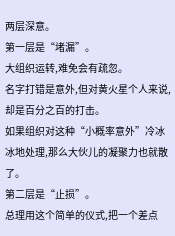两层深意。
第一层是“堵漏”。
大组织运转,难免会有疏忽。
名字打错是意外,但对黄火星个人来说,却是百分之百的打击。
如果组织对这种“小概率意外”冷冰冰地处理,那么大伙儿的凝聚力也就散了。
第二层是“止损”。
总理用这个简单的仪式,把一个差点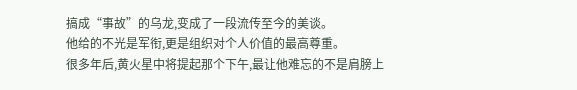搞成“事故”的乌龙,变成了一段流传至今的美谈。
他给的不光是军衔,更是组织对个人价值的最高尊重。
很多年后,黄火星中将提起那个下午,最让他难忘的不是肩膀上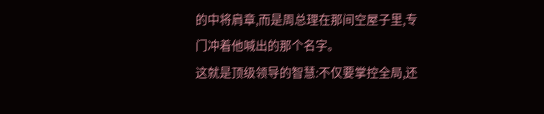的中将肩章,而是周总理在那间空屋子里,专门冲着他喊出的那个名字。
这就是顶级领导的智慧:不仅要掌控全局,还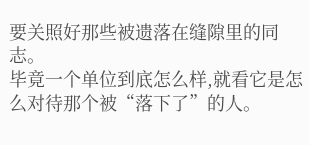要关照好那些被遗落在缝隙里的同志。
毕竟一个单位到底怎么样,就看它是怎么对待那个被“落下了”的人。